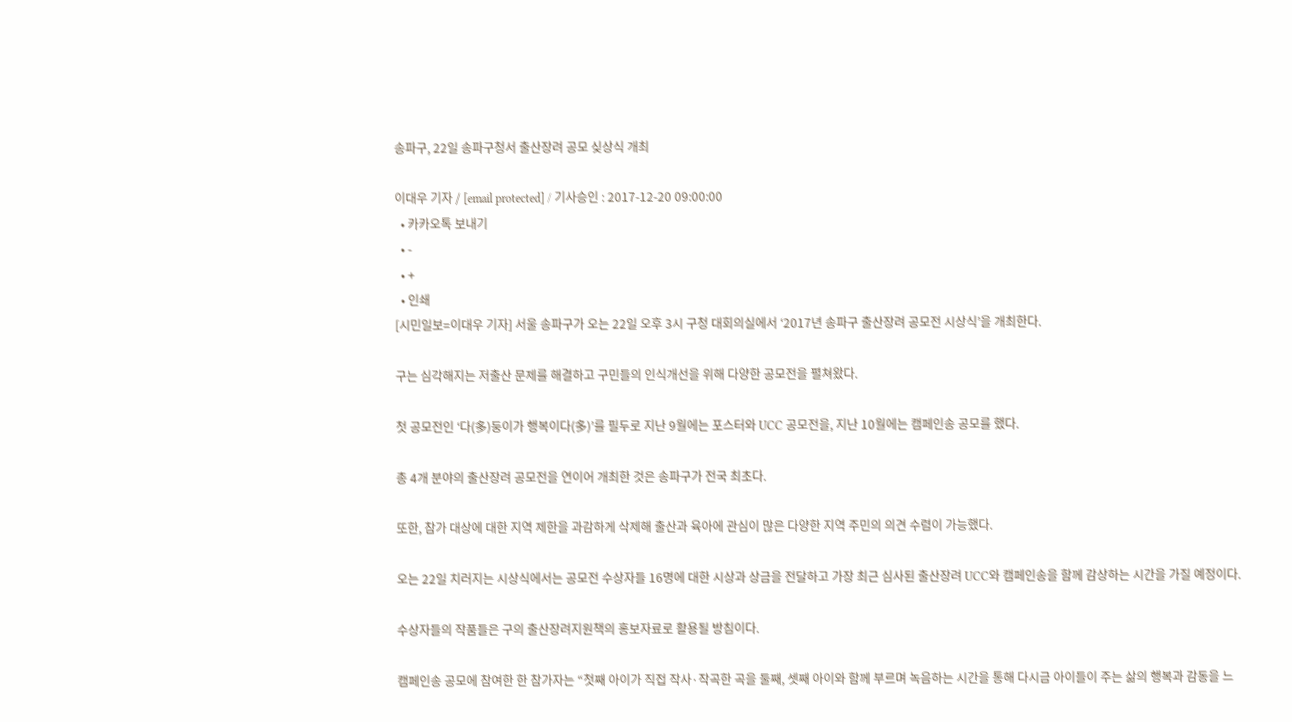송파구, 22일 송파구청서 출산장려 공모 싲상식 개최

이대우 기자 / [email protected] / 기사승인 : 2017-12-20 09:00:00
  • 카카오톡 보내기
  • -
  • +
  • 인쇄
[시민일보=이대우 기자] 서울 송파구가 오는 22일 오후 3시 구청 대회의실에서 ‘2017년 송파구 출산장려 공모전 시상식’을 개최한다.

구는 심각해지는 저출산 문제를 해결하고 구민들의 인식개선을 위해 다양한 공모전을 펼쳐왔다.

첫 공모전인 ‘다(多)둥이가 행복이다(多)’를 필두로 지난 9월에는 포스터와 UCC 공모전을, 지난 10월에는 캠페인송 공모를 했다.

총 4개 분야의 출산장려 공모전을 연이어 개최한 것은 송파구가 전국 최초다.

또한, 참가 대상에 대한 지역 제한을 과감하게 삭제해 출산과 육아에 관심이 많은 다양한 지역 주민의 의견 수렴이 가능했다.

오는 22일 치러지는 시상식에서는 공모전 수상자들 16명에 대한 시상과 상금을 전달하고 가장 최근 심사된 출산장려 UCC와 캠페인송을 함께 감상하는 시간을 가질 예정이다.

수상자들의 작품들은 구의 출산장려지원책의 홍보자료로 활용될 방침이다.

캠페인송 공모에 참여한 한 참가자는 “첫째 아이가 직접 작사·작곡한 곡을 둘째, 셋째 아이와 함께 부르며 녹음하는 시간을 통해 다시금 아이들이 주는 삶의 행복과 감동을 느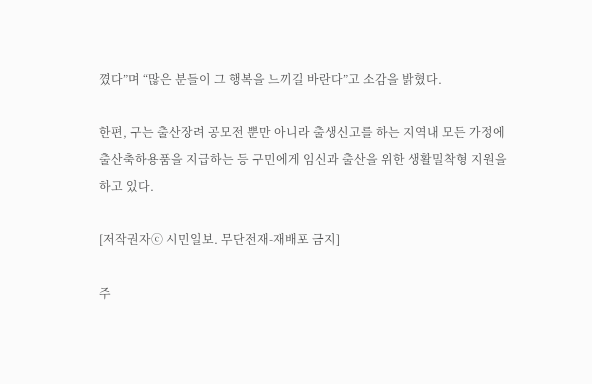꼈다”며 “많은 분들이 그 행복을 느끼길 바란다”고 소감을 밝혔다.

한편, 구는 출산장려 공모전 뿐만 아니라 출생신고를 하는 지역내 모든 가정에 출산축하용품을 지급하는 등 구민에게 임신과 출산을 위한 생활밀착형 지원을 하고 있다.

[저작권자ⓒ 시민일보. 무단전재-재배포 금지]

주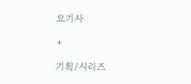요기사

+

기획/시리즈